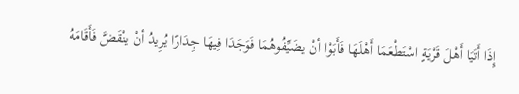إِذَا أَتَيَا أَهْلَ قَرْيَةٍ اسْتَطْعَمَا أَهْلَهَا فَأَبَوْا أنْ يضَيِّفُوهُمَا فَوَجَدَا فِيهَا جِدَارًا يُرِيدُ أنْ ينْقَضَّ فَأَقَامَهُ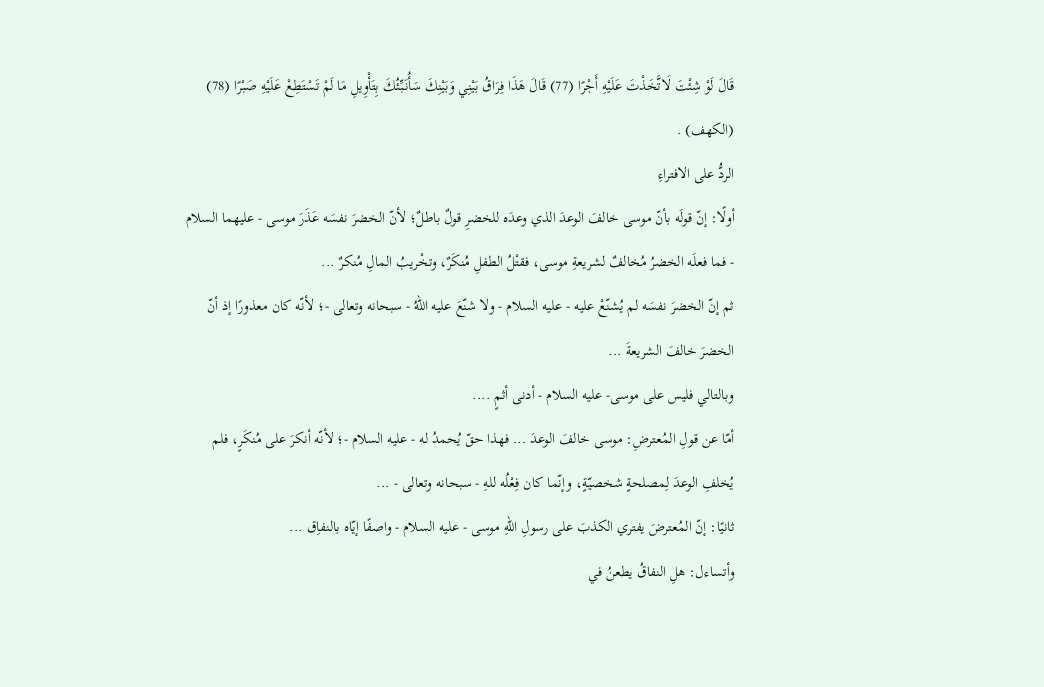قَالَ لَوْ شِئْتَ لَاتَّخَذْتَ عَلَيْهِ أَجْرًا (77) قَالَ هَذَا فِرَاقُ بَيْنِي وَبَيْنِكَ سَأُنَبِّئُكَ بِتَأْوِيلِ مَا لَمْ تَسْتَطِعْ عَلَيْهِ صَبْرًا (78) (الكهف) .
الردُّ على الافتراءِ
أولًا: إنّ قولَه بأنّ موسى خالفَ الوعدَ الذي وعدَه للخضرِ قولٌ باطلٌ؛ لأنّ الخضرَ نفسَه عَذَرَ موسى - عليهما السلام - فما فعلَه الخضرُ مُخالفٌ لشريعةِ موسى، فقتْلُ الطفلِ مُنكَرٌ، وتخْريبُ المالِ مُنكرٌ ...
ثم إنّ الخضرَ نفسَه لم يُشنّعْ عليه - عليه السلام - ولا شنّعَ عليه اللهُ - سبحانه وتعالى -؛ لأنّه كان معذورًا إذ أنّ الخضرَ خالفَ الشريعةَ ...
وبالتالي فليس على موسى- عليه السلام - أدنى أثمٍ ....
أمّا عن قولِ المُعترضِ: موسى خالفَ الوعدَ ... فهذا حقّ يُحمدُ له - عليه السلام -؛ لأنّه أنكرَ على مُنكَرٍ، فلم يُخلفِ الوعدَ لِمصلحةٍ شخصيّةٍ، وإنّما كان فِعْلُه للهِ - سبحانه وتعالى - ...
ثانيًا: إنّ المُعترضَ يفتري الكذبَ على رسولِ اللهِ موسى - عليه السلام - واصفًا إيّاه بالنفاِق ...
وأتساءل: هلِ النفاقُ يطعنُ في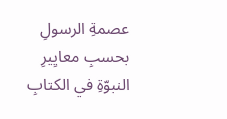عصمةِ الرسولِ بحسبِ معايِيرِ النبوّةِ في الكتابِ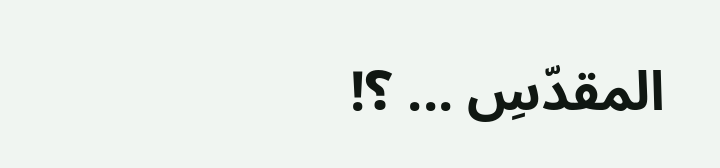المقدّسِ ... ؟!